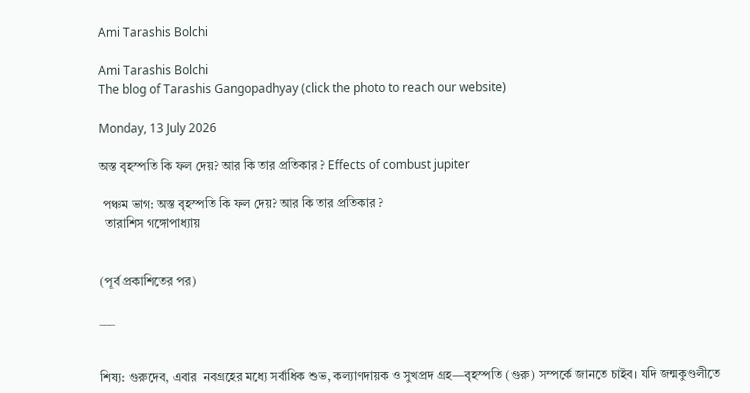Ami Tarashis Bolchi

Ami Tarashis Bolchi
The blog of Tarashis Gangopadhyay (click the photo to reach our website)

Monday, 13 July 2026

অস্ত বৃহস্পতি কি ফল দেয়? আর কি তার প্রতিকার ? Effects of combust jupiter

 পঞ্চম ভাগ: অস্ত বৃহস্পতি কি ফল দেয়? আর কি তার প্রতিকার ?
  তারাশিস গঙ্গোপাধ্যায়


(পূর্ব প্রকাশিতের পর)

___


শিষ্য: গুরুদেব, এবার  নবগ্রহের মধ্যে সর্বাধিক শুভ, কল্যাণদায়ক ও সুখপ্রদ গ্রহ—বৃহস্পতি (গুরু) সম্পর্কে জানতে চাইব। যদি জন্মকুণ্ডলীতে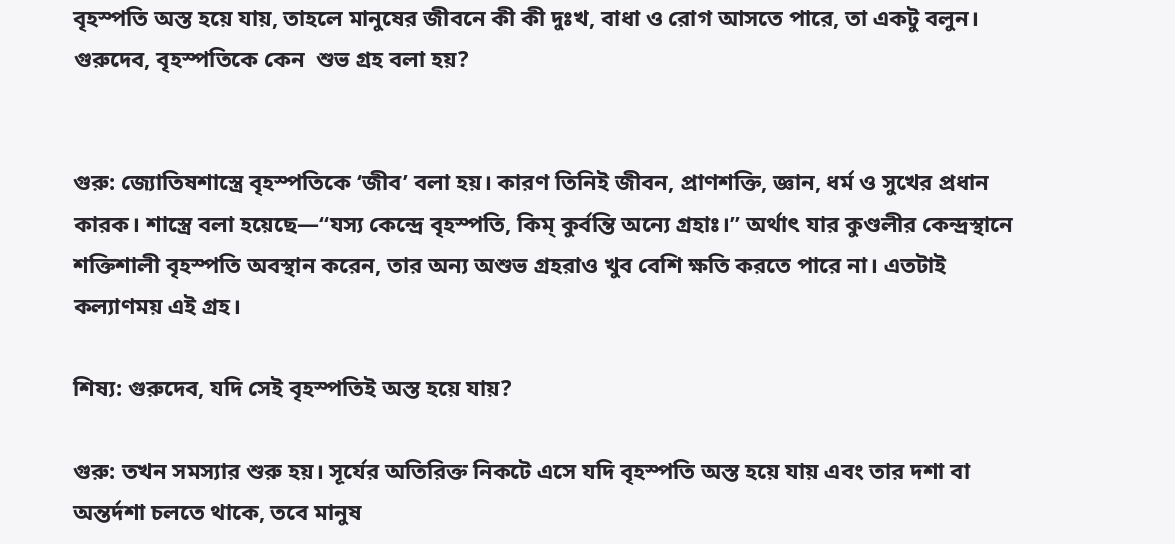বৃহস্পতি অস্ত হয়ে যায়, তাহলে মানুষের জীবনে কী কী দুঃখ, বাধা ও রোগ আসতে পারে, তা একটু বলুন। গুরুদেব, বৃহস্পতিকে কেন  শুভ গ্রহ বলা হয়?


গুরু: জ্যোতিষশাস্ত্রে বৃহস্পতিকে ‘জীব’ বলা হয়। কারণ তিনিই জীবন, প্রাণশক্তি, জ্ঞান, ধর্ম ও সুখের প্রধান কারক। শাস্ত্রে বলা হয়েছে—“যস্য কেন্দ্রে বৃহস্পতি, কিম্ কুর্বন্তি অন্যে গ্রহাঃ।” অর্থাৎ যার কুণ্ডলীর কেন্দ্রস্থানে শক্তিশালী বৃহস্পতি অবস্থান করেন, তার অন্য অশুভ গ্রহরাও খুব বেশি ক্ষতি করতে পারে না। এতটাই কল্যাণময় এই গ্রহ।

শিষ্য: গুরুদেব, যদি সেই বৃহস্পতিই অস্ত হয়ে যায়?

গুরু: তখন সমস্যার শুরু হয়। সূর্যের অতিরিক্ত নিকটে এসে যদি বৃহস্পতি অস্ত হয়ে যায় এবং তার দশা বা অন্তর্দশা চলতে থাকে, তবে মানুষ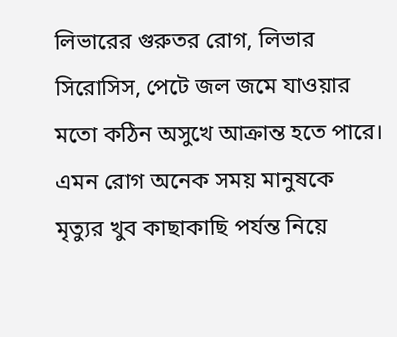লিভারের গুরুতর রোগ, লিভার সিরোসিস, পেটে জল জমে যাওয়ার মতো কঠিন অসুখে আক্রান্ত হতে পারে। এমন রোগ অনেক সময় মানুষকে মৃত্যুর খুব কাছাকাছি পর্যন্ত নিয়ে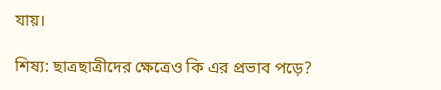যায়।

শিষ্য: ছাত্রছাত্রীদের ক্ষেত্রেও কি এর প্রভাব পড়ে?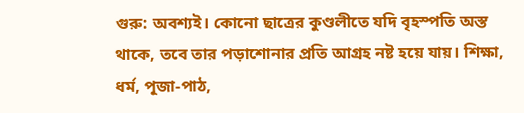গুরু: অবশ্যই। কোনো ছাত্রের কুণ্ডলীতে যদি বৃহস্পতি অস্ত থাকে, তবে তার পড়াশোনার প্রতি আগ্রহ নষ্ট হয়ে যায়। শিক্ষা, ধর্ম, পূজা-পাঠ,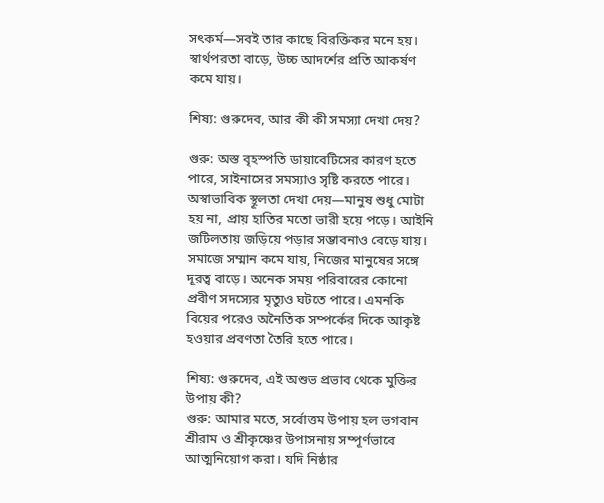সৎকর্ম—সবই তার কাছে বিরক্তিকর মনে হয়। স্বার্থপরতা বাড়ে, উচ্চ আদর্শের প্রতি আকর্ষণ কমে যায়।

শিষ্য: গুরুদেব, আর কী কী সমস্যা দেখা দেয়?

গুরু: অস্ত বৃহস্পতি ডায়াবেটিসের কারণ হতে পারে, সাইনাসের সমস্যাও সৃষ্টি করতে পারে। অস্বাভাবিক স্থূলতা দেখা দেয়—মানুষ শুধু মোটা হয় না, প্রায় হাতির মতো ভারী হয়ে পড়ে। আইনি জটিলতায় জড়িয়ে পড়ার সম্ভাবনাও বেড়ে যায়। সমাজে সম্মান কমে যায়, নিজের মানুষের সঙ্গে দূরত্ব বাড়ে। অনেক সময় পরিবারের কোনো প্রবীণ সদস্যের মৃত্যুও ঘটতে পারে। এমনকি বিয়ের পরেও অনৈতিক সম্পর্কের দিকে আকৃষ্ট হওয়ার প্রবণতা তৈরি হতে পারে।

শিষ্য: গুরুদেব, এই অশুভ প্রভাব থেকে মুক্তির উপায় কী?
গুরু: আমার মতে, সর্বোত্তম উপায় হল ভগবান শ্রীরাম ও শ্রীকৃষ্ণের উপাসনায় সম্পূর্ণভাবে আত্মনিয়োগ করা। যদি নিষ্ঠার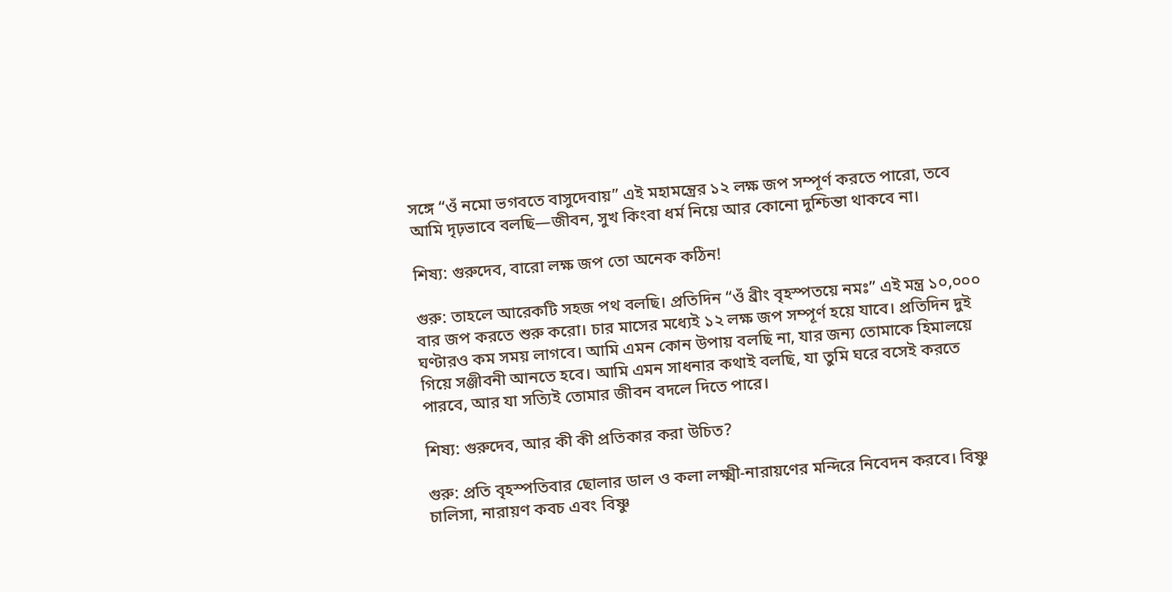সঙ্গে “ওঁ নমো ভগবতে বাসুদেবায়” এই মহামন্ত্রের ১২ লক্ষ জপ সম্পূর্ণ করতে পারো, তবে আমি দৃঢ়ভাবে বলছি—জীবন, সুখ কিংবা ধর্ম নিয়ে আর কোনো দুশ্চিন্তা থাকবে না।

শিষ্য: গুরুদেব, বারো লক্ষ জপ তো অনেক কঠিন!

গুরু: তাহলে আরেকটি সহজ পথ বলছি। প্রতিদিন “ওঁ ব্রীং বৃহস্পতয়ে নমঃ” এই মন্ত্র ১০,০০০ বার জপ করতে শুরু করো। চার মাসের মধ্যেই ১২ লক্ষ জপ সম্পূর্ণ হয়ে যাবে। প্রতিদিন দুই ঘণ্টারও কম সময় লাগবে। আমি এমন কোন উপায় বলছি না, যার জন্য তোমাকে হিমালয়ে গিয়ে সঞ্জীবনী আনতে হবে। আমি এমন সাধনার কথাই বলছি, যা তুমি ঘরে বসেই করতে পারবে, আর যা সত্যিই তোমার জীবন বদলে দিতে পারে।

শিষ্য: গুরুদেব, আর কী কী প্রতিকার করা উচিত?

গুরু: প্রতি বৃহস্পতিবার ছোলার ডাল ও কলা লক্ষ্মী-নারায়ণের মন্দিরে নিবেদন করবে। বিষ্ণু চালিসা, নারায়ণ কবচ এবং বিষ্ণু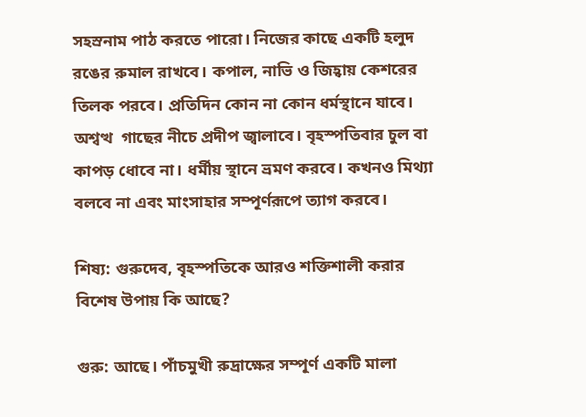সহস্রনাম পাঠ করতে পারো। নিজের কাছে একটি হলুদ রঙের রুমাল রাখবে। কপাল, নাভি ও জিহ্বায় কেশরের তিলক পরবে। প্রতিদিন কোন না কোন ধর্মস্থানে যাবে। অশ্বত্থ  গাছের নীচে প্রদীপ জ্বালাবে। বৃহস্পতিবার চুল বা কাপড় ধোবে না। ধর্মীয় স্থানে ভ্রমণ করবে। কখনও মিথ্যা বলবে না এবং মাংসাহার সম্পূর্ণরূপে ত্যাগ করবে।

শিষ্য: গুরুদেব, বৃহস্পতিকে আরও শক্তিশালী করার বিশেষ উপায় কি আছে?

গুরু: আছে। পাঁচমুখী রুদ্রাক্ষের সম্পূর্ণ একটি মালা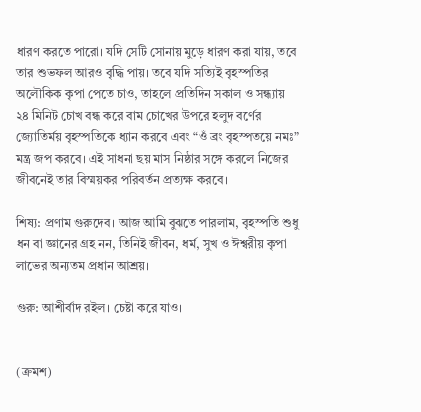ধারণ করতে পারো। যদি সেটি সোনায় মুড়ে ধারণ করা যায়, তবে তার শুভফল আরও বৃদ্ধি পায়। তবে যদি সত্যিই বৃহস্পতির অলৌকিক কৃপা পেতে চাও, তাহলে প্রতিদিন সকাল ও সন্ধ্যায় ২৪ মিনিট চোখ বন্ধ করে বাম চোখের উপরে হলুদ বর্ণের জ্যোতির্ময় বৃহস্পতিকে ধ্যান করবে এবং “ওঁ ব্রং বৃহস্পতয়ে নমঃ” মন্ত্র জপ করবে। এই সাধনা ছয় মাস নিষ্ঠার সঙ্গে করলে নিজের জীবনেই তার বিস্ময়কর পরিবর্তন প্রত্যক্ষ করবে।

শিষ্য: প্রণাম গুরুদেব। আজ আমি বুঝতে পারলাম, বৃহস্পতি শুধু ধন বা জ্ঞানের গ্রহ নন, তিনিই জীবন, ধর্ম, সুখ ও ঈশ্বরীয় কৃপা লাভের অন্যতম প্রধান আশ্রয়।

গুরু: আশীর্বাদ রইল। চেষ্টা করে যাও।


(ক্রমশ)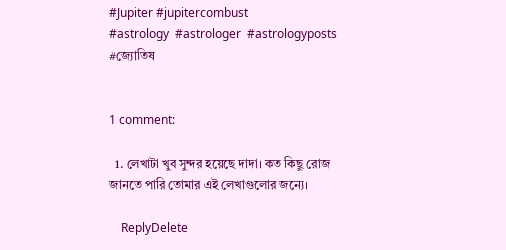#Jupiter #jupitercombust
#astrology  #astrologer  #astrologyposts  #জ্যোতিষ


1 comment:

  1. লেখাটা খুব সুন্দর হয়েছে দাদা। কত কিছু রোজ জানতে পারি তোমার এই লেখাগুলোর জন্যে।

    ReplyDelete